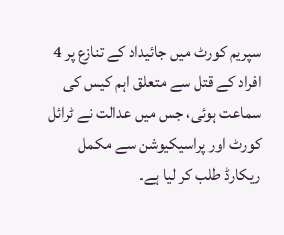سپریم کورٹ میں جائیداد کے تنازع پر 4 افراد کے قتل سے متعلق اہم کیس کی سماعت ہوئی، جس میں عدالت نے ٹرائل کورٹ اور پراسیکیوشن سے مکمل ریکارڈ طلب کر لیا ہے۔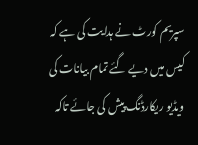سپریم کورٹ نے ہدایت کی ہے کہ کیس میں دیے گئے تمام بیانات کی ویڈیو ریکارڈنگ پیش کی جائے تاکہ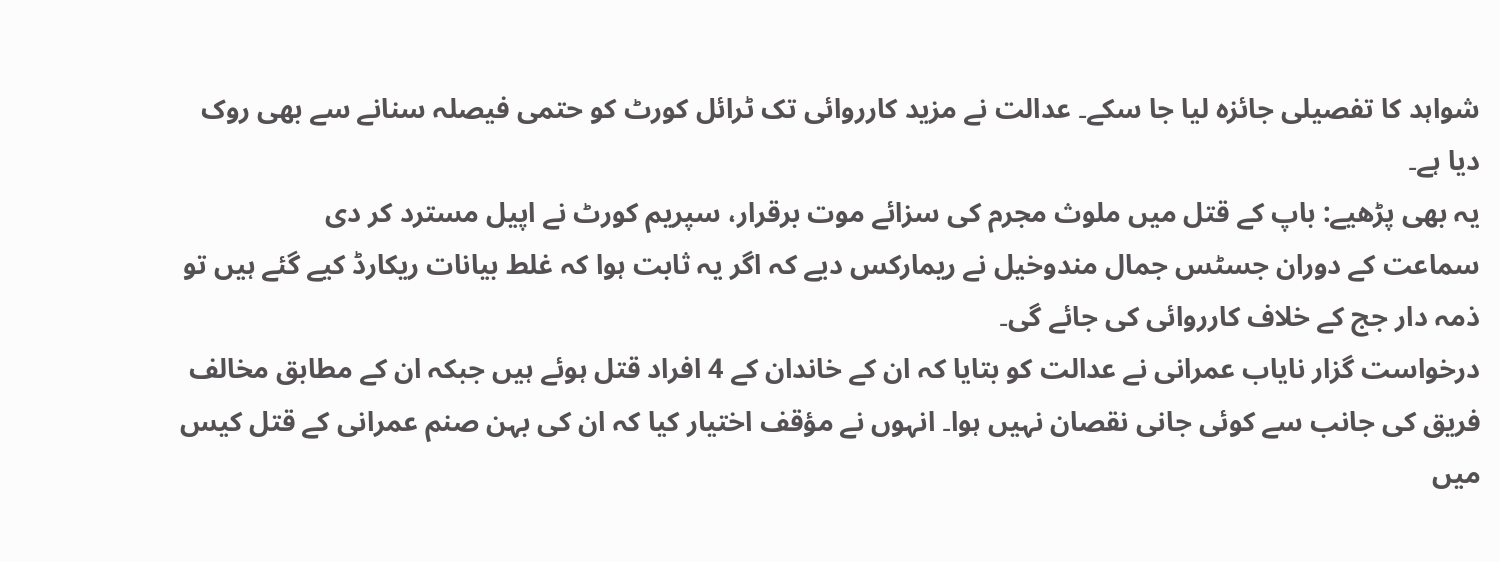شواہد کا تفصیلی جائزہ لیا جا سکے۔ عدالت نے مزید کارروائی تک ٹرائل کورٹ کو حتمی فیصلہ سنانے سے بھی روک دیا ہے۔
یہ بھی پڑھیے: باپ کے قتل میں ملوث مجرم کی سزائے موت برقرار، سپریم کورٹ نے اپیل مسترد کر دی
سماعت کے دوران جسٹس جمال مندوخیل نے ریمارکس دیے کہ اگر یہ ثابت ہوا کہ غلط بیانات ریکارڈ کیے گئے ہیں تو ذمہ دار جج کے خلاف کارروائی کی جائے گی۔
درخواست گزار نایاب عمرانی نے عدالت کو بتایا کہ ان کے خاندان کے 4 افراد قتل ہوئے ہیں جبکہ ان کے مطابق مخالف فریق کی جانب سے کوئی جانی نقصان نہیں ہوا۔ انہوں نے مؤقف اختیار کیا کہ ان کی بہن صنم عمرانی کے قتل کیس میں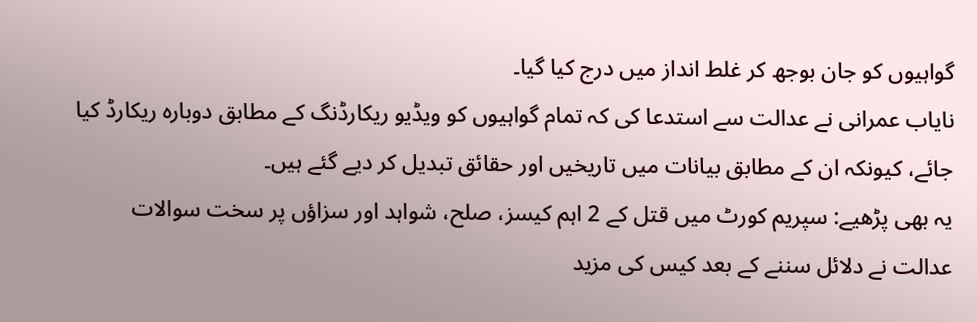گواہیوں کو جان بوجھ کر غلط انداز میں درج کیا گیا۔
نایاب عمرانی نے عدالت سے استدعا کی کہ تمام گواہیوں کو ویڈیو ریکارڈنگ کے مطابق دوبارہ ریکارڈ کیا جائے، کیونکہ ان کے مطابق بیانات میں تاریخیں اور حقائق تبدیل کر دیے گئے ہیں۔
یہ بھی پڑھیے: سپریم کورٹ میں قتل کے 2 اہم کیسز، صلح، شواہد اور سزاؤں پر سخت سوالات
عدالت نے دلائل سننے کے بعد کیس کی مزید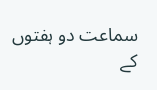سماعت دو ہفتوں کے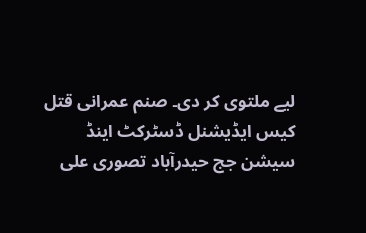لیے ملتوی کر دی۔ صنم عمرانی قتل کیس ایڈیشنل ڈسٹرکٹ اینڈ سیشن جج حیدرآباد تصوری علی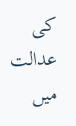کی عدالت میں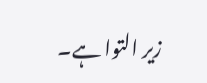زیر التوا ہے۔